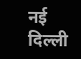नई दिल्ली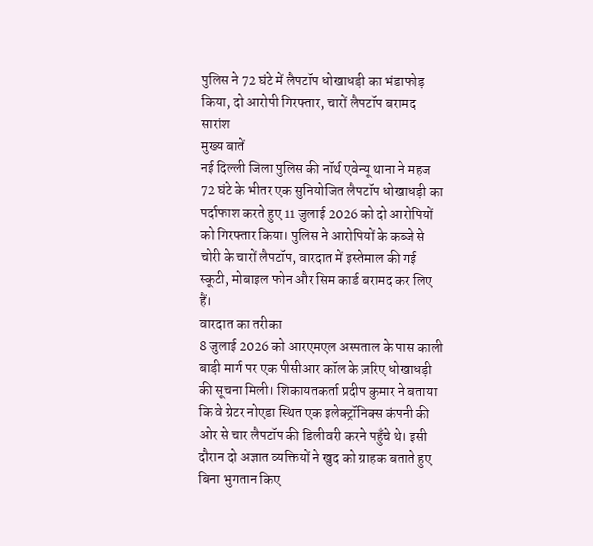पुलिस ने 72 घंटे में लैपटॉप धोखाधड़ी का भंडाफोड़ किया, दो आरोपी गिरफ्तार, चारों लैपटॉप बरामद
सारांश
मुख्य बातें
नई दिल्ली जिला पुलिस की नॉर्थ एवेन्यू थाना ने महज 72 घंटे के भीतर एक सुनियोजित लैपटॉप धोखाधड़ी का पर्दाफाश करते हुए 11 जुलाई 2026 को दो आरोपियों को गिरफ्तार किया। पुलिस ने आरोपियों के कब्जे से चोरी के चारों लैपटॉप, वारदात में इस्तेमाल की गई स्कूटी, मोबाइल फोन और सिम कार्ड बरामद कर लिए हैं।
वारदात का तरीका
8 जुलाई 2026 को आरएमएल अस्पताल के पास काली बाड़ी मार्ग पर एक पीसीआर कॉल के ज़रिए धोखाधड़ी की सूचना मिली। शिकायतकर्ता प्रदीप कुमार ने बताया कि वे ग्रेटर नोएडा स्थित एक इलेक्ट्रॉनिक्स कंपनी की ओर से चार लैपटॉप की डिलीवरी करने पहुँचे थे। इसी दौरान दो अज्ञात व्यक्तियों ने खुद को ग्राहक बताते हुए बिना भुगतान किए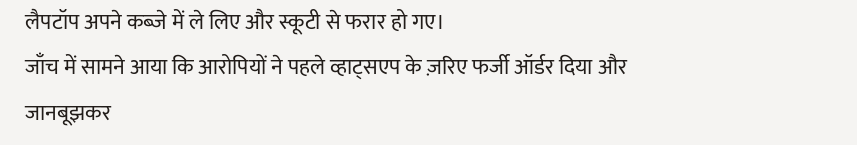लैपटॉप अपने कब्जे में ले लिए और स्कूटी से फरार हो गए।
जाँच में सामने आया कि आरोपियों ने पहले व्हाट्सएप के ज़रिए फर्जी ऑर्डर दिया और जानबूझकर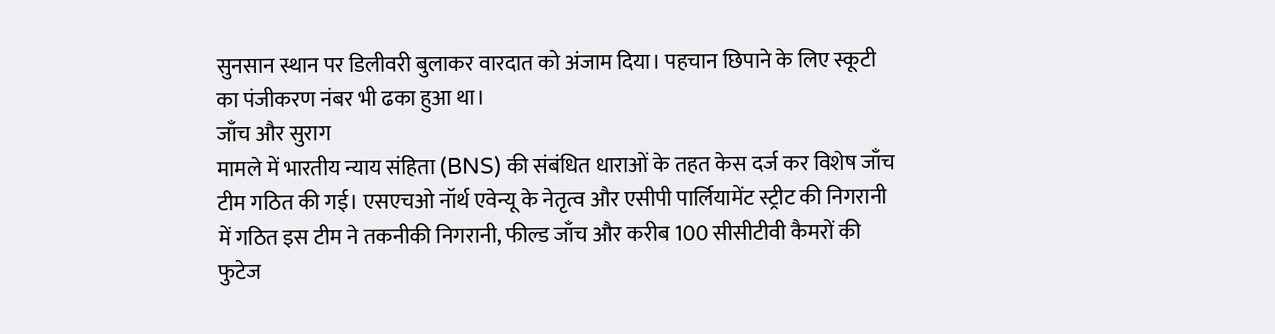सुनसान स्थान पर डिलीवरी बुलाकर वारदात को अंजाम दिया। पहचान छिपाने के लिए स्कूटी का पंजीकरण नंबर भी ढका हुआ था।
जाँच और सुराग
मामले में भारतीय न्याय संहिता (BNS) की संबंधित धाराओं के तहत केस दर्ज कर विशेष जाँच टीम गठित की गई। एसएचओ नॉर्थ एवेन्यू के नेतृत्व और एसीपी पार्लियामेंट स्ट्रीट की निगरानी में गठित इस टीम ने तकनीकी निगरानी, फील्ड जाँच और करीब 100 सीसीटीवी कैमरों की फुटेज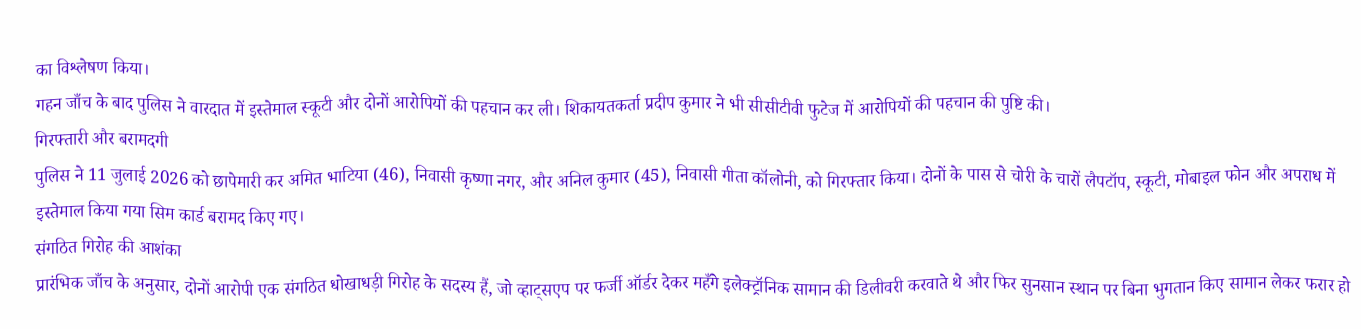का विश्लेषण किया।
गहन जाँच के बाद पुलिस ने वारदात में इस्तेमाल स्कूटी और दोनों आरोपियों की पहचान कर ली। शिकायतकर्ता प्रदीप कुमार ने भी सीसीटीवी फुटेज में आरोपियों की पहचान की पुष्टि की।
गिरफ्तारी और बरामदगी
पुलिस ने 11 जुलाई 2026 को छापेमारी कर अमित भाटिया (46), निवासी कृष्णा नगर, और अनिल कुमार (45), निवासी गीता कॉलोनी, को गिरफ्तार किया। दोनों के पास से चोरी के चारों लैपटॉप, स्कूटी, मोबाइल फोन और अपराध में इस्तेमाल किया गया सिम कार्ड बरामद किए गए।
संगठित गिरोह की आशंका
प्रारंभिक जाँच के अनुसार, दोनों आरोपी एक संगठित धोखाधड़ी गिरोह के सदस्य हैं, जो व्हाट्सएप पर फर्जी ऑर्डर देकर महँगे इलेक्ट्रॉनिक सामान की डिलीवरी करवाते थे और फिर सुनसान स्थान पर बिना भुगतान किए सामान लेकर फरार हो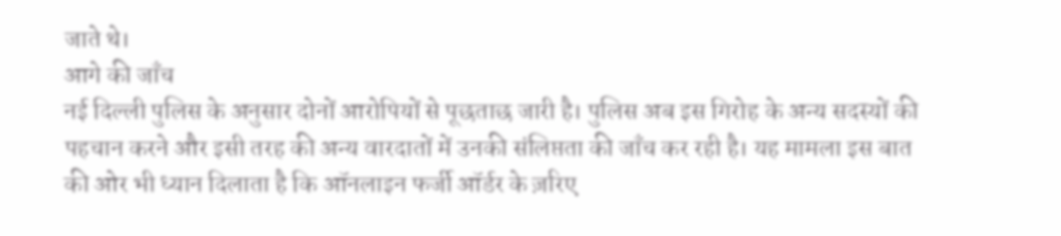जाते थे।
आगे की जाँच
नई दिल्ली पुलिस के अनुसार दोनों आरोपियों से पूछताछ जारी है। पुलिस अब इस गिरोह के अन्य सदस्यों की पहचान करने और इसी तरह की अन्य वारदातों में उनकी संलिप्तता की जाँच कर रही है। यह मामला इस बात की ओर भी ध्यान दिलाता है कि ऑनलाइन फर्जी ऑर्डर के ज़रिए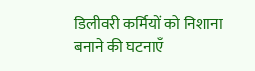डिलीवरी कर्मियों को निशाना बनाने की घटनाएँ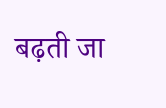बढ़ती जा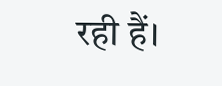रही हैं।